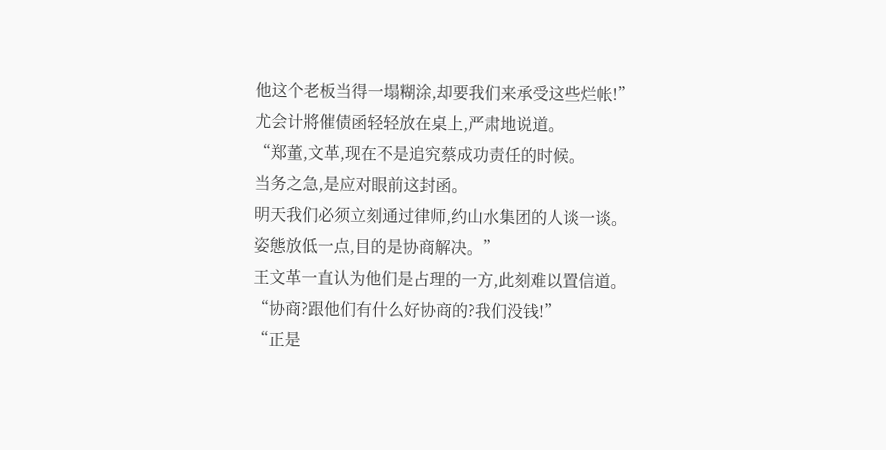他这个老板当得一塌糊涂,却要我们来承受这些烂帐!”
尤会计將催债函轻轻放在桌上,严肃地说道。
“郑董,文革,现在不是追究蔡成功责任的时候。
当务之急,是应对眼前这封函。
明天我们必须立刻通过律师,约山水集团的人谈一谈。
姿態放低一点,目的是协商解决。”
王文革一直认为他们是占理的一方,此刻难以置信道。
“协商?跟他们有什么好协商的?我们没钱!”
“正是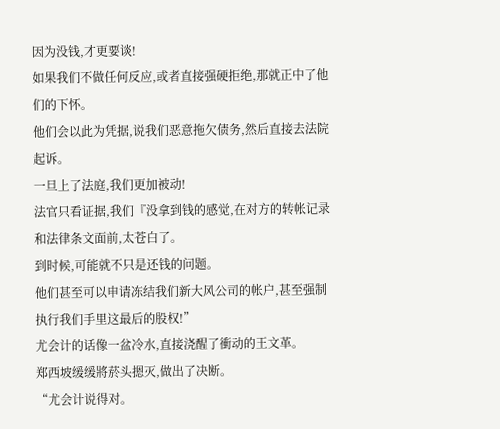因为没钱,才更要谈!
如果我们不做任何反应,或者直接强硬拒绝,那就正中了他们的下怀。
他们会以此为凭据,说我们恶意拖欠债务,然后直接去法院起诉。
一旦上了法庭,我们更加被动!
法官只看证据,我们『没拿到钱的感觉,在对方的转帐记录和法律条文面前,太苍白了。
到时候,可能就不只是还钱的问题。
他们甚至可以申请冻结我们新大风公司的帐户,甚至强制执行我们手里这最后的股权!”
尤会计的话像一盆冷水,直接浇醒了衝动的王文革。
郑西坡缓缓將菸头摁灭,做出了决断。
“尤会计说得对。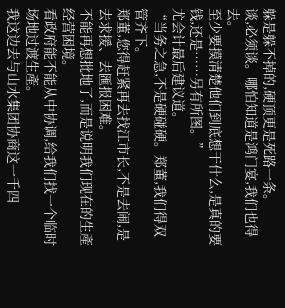躲是躲不掉的,硬顶更是死路一条。
谈,必须谈。哪怕知道是鸿门宴,我们也得去。
至少要摸清楚他们到底想干什么,是真的要钱,还是……另有所图。”
尤会计最后建议道。
“当务之急,不是硬碰硬。郑董,我们得双管齐下。
郑董,您得赶紧再去找江市长,不是去闹,是去求援、去匯报困难。
不能再想批地了,而是说明我们现在的生產经营困境。
看政府能不能从中协调,给我们找一个临时场地过渡生產。
我这边去与山水集团协商这一千四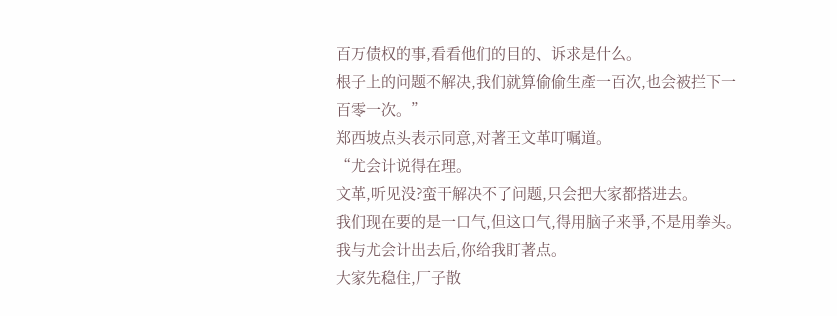百万债权的事,看看他们的目的、诉求是什么。
根子上的问题不解决,我们就算偷偷生產一百次,也会被拦下一百零一次。”
郑西坡点头表示同意,对著王文革叮嘱道。
“尤会计说得在理。
文革,听见没?蛮干解决不了问题,只会把大家都搭进去。
我们现在要的是一口气,但这口气,得用脑子来爭,不是用拳头。
我与尤会计出去后,你给我盯著点。
大家先稳住,厂子散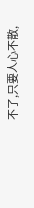不了,只要人心不散,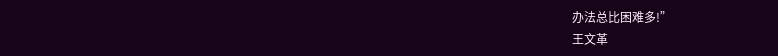办法总比困难多!”
王文革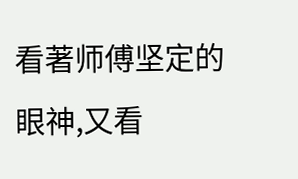看著师傅坚定的眼神,又看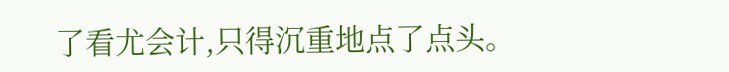了看尤会计,只得沉重地点了点头。